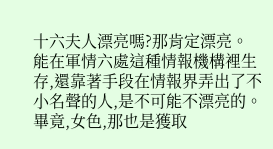十六夫人漂亮嗎?那肯定漂亮。
能在軍情六處這種情報機構裡生存,還靠著手段在情報界弄出了不小名聲的人,是不可能不漂亮的。
畢竟,女色,那也是獲取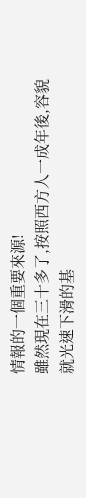情報的一個重要來源!
雖然現在三十多了,按照西方人一成年後,容貌就光速下滑的基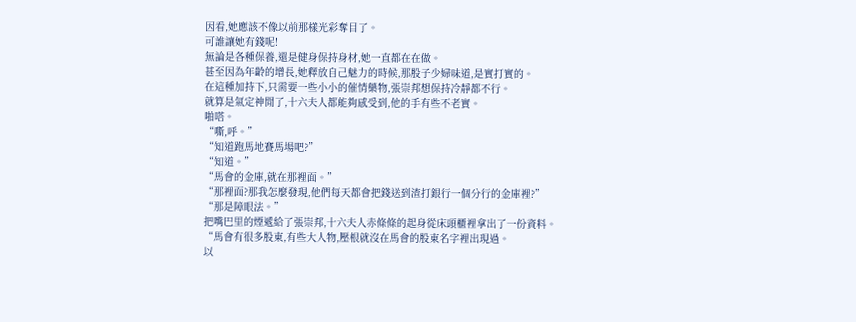因看,她應該不像以前那樣光彩奪目了。
可誰讓她有錢呢!
無論是各種保養,還是健身保持身材,她一直都在在做。
甚至因為年齡的增長,她釋放自己魅力的時候,那股子少婦味道,是實打實的。
在這種加持下,只需要一些小小的催情藥物,張崇邦想保持冷靜都不行。
就算是氣定神閒了,十六夫人都能夠感受到,他的手有些不老實。
啪嗒。
“嘶,呼。”
“知道跑馬地賽馬場吧?”
“知道。”
“馬會的金庫,就在那裡面。”
“那裡面?那我怎麼發現,他們每天都會把錢送到渣打銀行一個分行的金庫裡?”
“那是障眼法。”
把嘴巴里的煙遞給了張崇邦,十六夫人赤條條的起身從床頭櫃裡拿出了一份資料。
“馬會有很多股東,有些大人物,壓根就沒在馬會的股東名字裡出現過。
以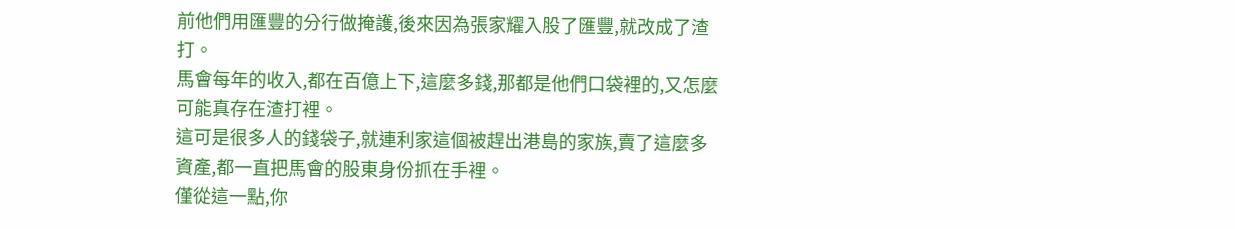前他們用匯豐的分行做掩護,後來因為張家耀入股了匯豐,就改成了渣打。
馬會每年的收入,都在百億上下,這麼多錢,那都是他們口袋裡的,又怎麼可能真存在渣打裡。
這可是很多人的錢袋子,就連利家這個被趕出港島的家族,賣了這麼多資產,都一直把馬會的股東身份抓在手裡。
僅從這一點,你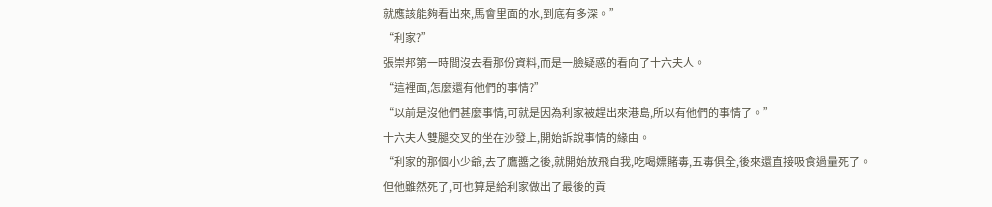就應該能夠看出來,馬會里面的水,到底有多深。”
“利家?”
張崇邦第一時間沒去看那份資料,而是一臉疑惑的看向了十六夫人。
“這裡面,怎麼還有他們的事情?”
“以前是沒他們甚麼事情,可就是因為利家被趕出來港島,所以有他們的事情了。”
十六夫人雙腿交叉的坐在沙發上,開始訴說事情的緣由。
“利家的那個小少爺,去了鷹醬之後,就開始放飛自我,吃喝嫖賭毒,五毒俱全,後來還直接吸食過量死了。
但他雖然死了,可也算是給利家做出了最後的貢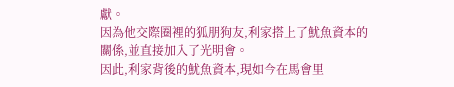獻。
因為他交際圈裡的狐朋狗友,利家搭上了魷魚資本的關係,並直接加入了光明會。
因此,利家背後的魷魚資本,現如今在馬會里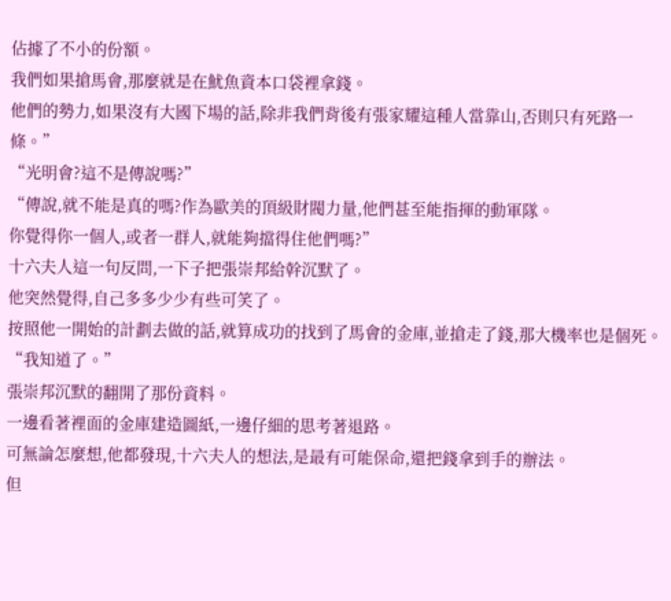佔據了不小的份額。
我們如果搶馬會,那麼就是在魷魚資本口袋裡拿錢。
他們的勢力,如果沒有大國下場的話,除非我們背後有張家耀這種人當靠山,否則只有死路一條。”
“光明會?這不是傳說嗎?”
“傳說,就不能是真的嗎?作為歐美的頂級財閥力量,他們甚至能指揮的動軍隊。
你覺得你一個人,或者一群人,就能夠擋得住他們嗎?”
十六夫人這一句反問,一下子把張崇邦給幹沉默了。
他突然覺得,自己多多少少有些可笑了。
按照他一開始的計劃去做的話,就算成功的找到了馬會的金庫,並搶走了錢,那大機率也是個死。
“我知道了。”
張崇邦沉默的翻開了那份資料。
一邊看著裡面的金庫建造圖紙,一邊仔細的思考著退路。
可無論怎麼想,他都發現,十六夫人的想法,是最有可能保命,還把錢拿到手的辦法。
但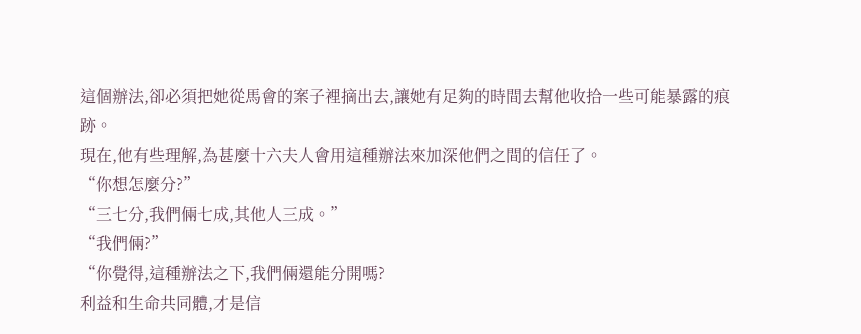這個辦法,卻必須把她從馬會的案子裡摘出去,讓她有足夠的時間去幫他收拾一些可能暴露的痕跡。
現在,他有些理解,為甚麼十六夫人會用這種辦法來加深他們之間的信任了。
“你想怎麼分?”
“三七分,我們倆七成,其他人三成。”
“我們倆?”
“你覺得,這種辦法之下,我們倆還能分開嗎?
利益和生命共同體,才是信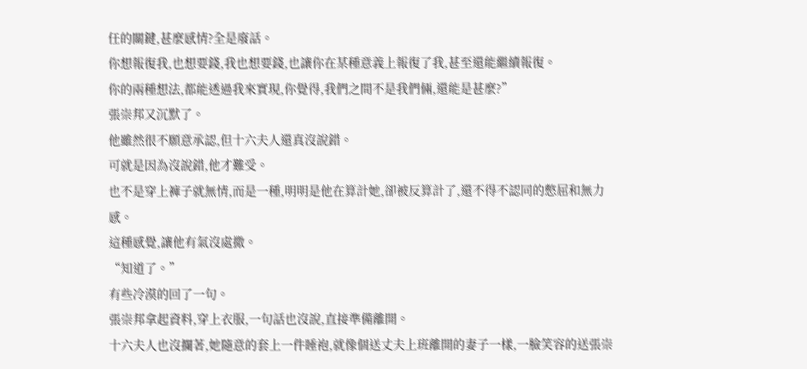任的關鍵,甚麼感情?全是廢話。
你想報復我,也想要錢,我也想要錢,也讓你在某種意義上報復了我,甚至還能繼續報復。
你的兩種想法,都能透過我來實現,你覺得,我們之間不是我們倆,還能是甚麼?”
張崇邦又沉默了。
他雖然很不願意承認,但十六夫人還真沒說錯。
可就是因為沒說錯,他才難受。
也不是穿上褲子就無情,而是一種,明明是他在算計她,卻被反算計了,還不得不認同的憋屈和無力感。
這種感覺,讓他有氣沒處撒。
“知道了。”
有些冷漠的回了一句。
張崇邦拿起資料,穿上衣服,一句話也沒說,直接準備離開。
十六夫人也沒攔著,她隨意的套上一件睡袍,就像個送丈夫上班離開的妻子一樣,一臉笑容的送張崇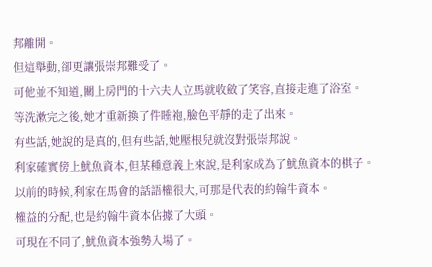邦離開。
但這舉動,卻更讓張崇邦難受了。
可他並不知道,關上房門的十六夫人立馬就收斂了笑容,直接走進了浴室。
等洗漱完之後,她才重新換了件睡袍,臉色平靜的走了出來。
有些話,她說的是真的,但有些話,她壓根兒就沒對張崇邦說。
利家確實傍上魷魚資本,但某種意義上來說,是利家成為了魷魚資本的棋子。
以前的時候,利家在馬會的話語權很大,可那是代表的約翰牛資本。
權益的分配,也是約翰牛資本佔據了大頭。
可現在不同了,魷魚資本強勢入場了。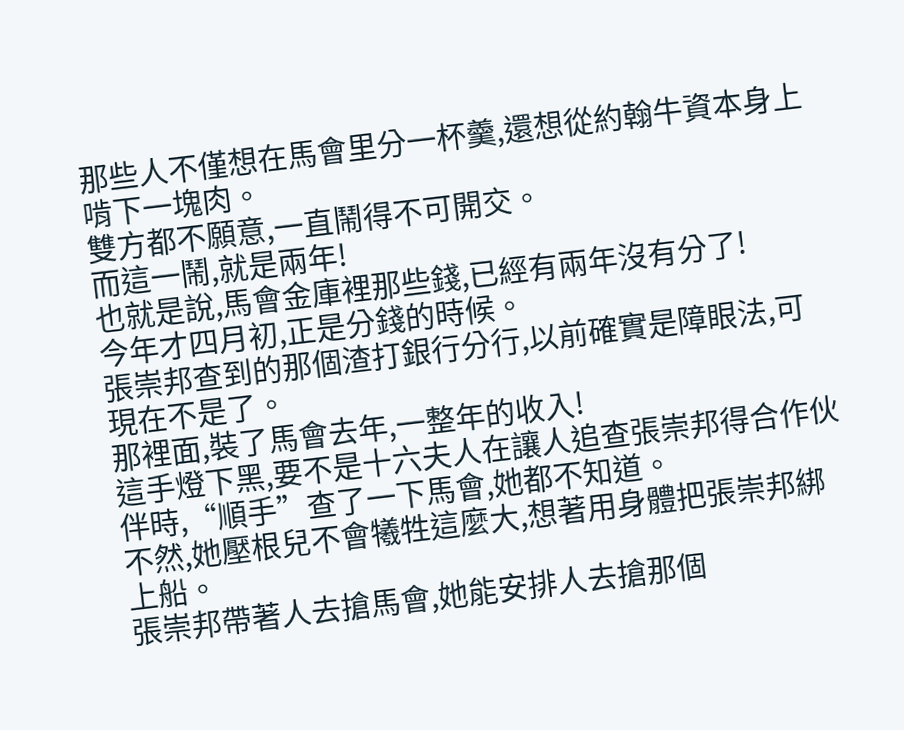那些人不僅想在馬會里分一杯羹,還想從約翰牛資本身上啃下一塊肉。
雙方都不願意,一直鬧得不可開交。
而這一鬧,就是兩年!
也就是說,馬會金庫裡那些錢,已經有兩年沒有分了!
今年才四月初,正是分錢的時候。
張崇邦查到的那個渣打銀行分行,以前確實是障眼法,可現在不是了。
那裡面,裝了馬會去年,一整年的收入!
這手燈下黑,要不是十六夫人在讓人追查張崇邦得合作伙伴時,“順手”查了一下馬會,她都不知道。
不然,她壓根兒不會犧牲這麼大,想著用身體把張崇邦綁上船。
張崇邦帶著人去搶馬會,她能安排人去搶那個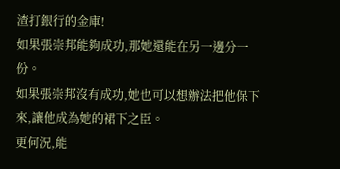渣打銀行的金庫!
如果張崇邦能夠成功,那她還能在另一邊分一份。
如果張崇邦沒有成功,她也可以想辦法把他保下來,讓他成為她的裙下之臣。
更何況,能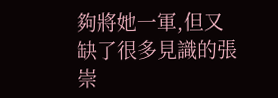夠將她一軍,但又缺了很多見識的張崇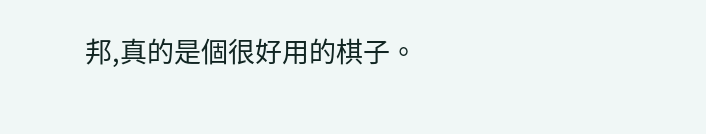邦,真的是個很好用的棋子。